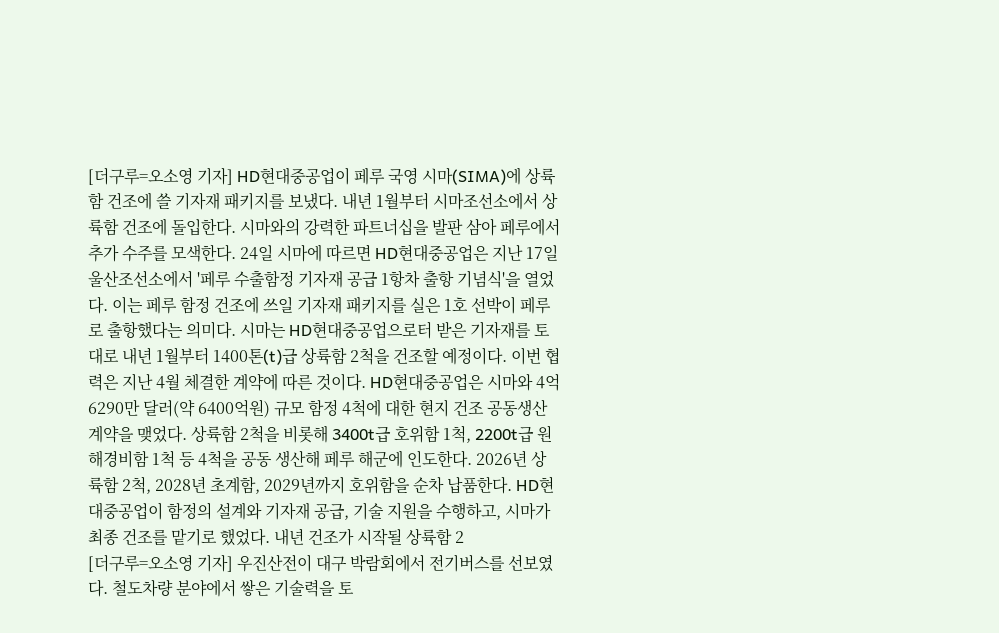[더구루=오소영 기자] HD현대중공업이 페루 국영 시마(SIMA)에 상륙함 건조에 쓸 기자재 패키지를 보냈다. 내년 1월부터 시마조선소에서 상륙함 건조에 돌입한다. 시마와의 강력한 파트너십을 발판 삼아 페루에서 추가 수주를 모색한다. 24일 시마에 따르면 HD현대중공업은 지난 17일 울산조선소에서 '페루 수출함정 기자재 공급 1항차 출항 기념식'을 열었다. 이는 페루 함정 건조에 쓰일 기자재 패키지를 실은 1호 선박이 페루로 출항했다는 의미다. 시마는 HD현대중공업으로터 받은 기자재를 토대로 내년 1월부터 1400톤(t)급 상륙함 2척을 건조할 예정이다. 이번 협력은 지난 4월 체결한 계약에 따른 것이다. HD현대중공업은 시마와 4억6290만 달러(약 6400억원) 규모 함정 4척에 대한 현지 건조 공동생산 계약을 맺었다. 상륙함 2척을 비롯해 3400t급 호위함 1척, 2200t급 원해경비함 1척 등 4척을 공동 생산해 페루 해군에 인도한다. 2026년 상륙함 2척, 2028년 초계함, 2029년까지 호위함을 순차 납품한다. HD현대중공업이 함정의 설계와 기자재 공급, 기술 지원을 수행하고, 시마가 최종 건조를 맡기로 했었다. 내년 건조가 시작될 상륙함 2
[더구루=오소영 기자] 우진산전이 대구 박람회에서 전기버스를 선보였다. 철도차량 분야에서 쌓은 기술력을 토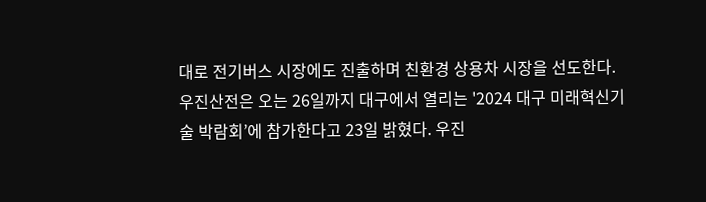대로 전기버스 시장에도 진출하며 친환경 상용차 시장을 선도한다. 우진산전은 오는 26일까지 대구에서 열리는 '2024 대구 미래혁신기술 박람회’에 참가한다고 23일 밝혔다. 우진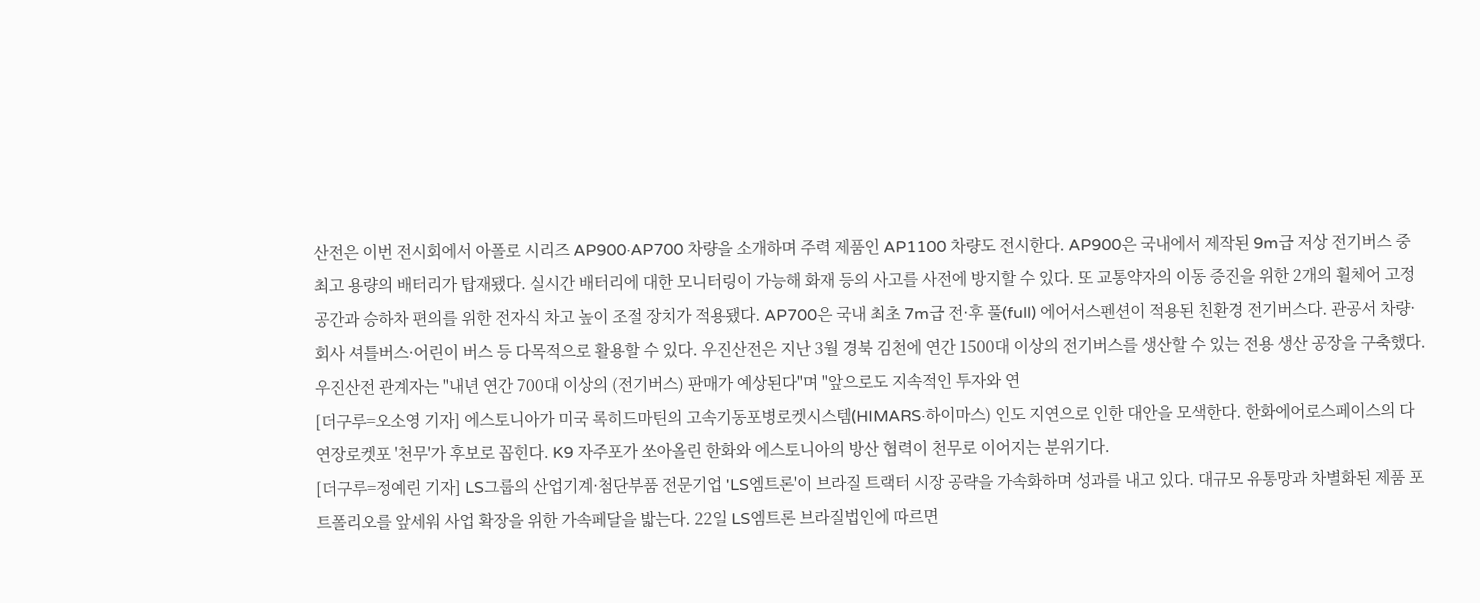산전은 이번 전시회에서 아폴로 시리즈 AP900·AP700 차량을 소개하며 주력 제품인 AP1100 차량도 전시한다. AP900은 국내에서 제작된 9m급 저상 전기버스 중 최고 용량의 배터리가 탑재됐다. 실시간 배터리에 대한 모니터링이 가능해 화재 등의 사고를 사전에 방지할 수 있다. 또 교통약자의 이동 증진을 위한 2개의 휠체어 고정 공간과 승하차 편의를 위한 전자식 차고 높이 조절 장치가 적용됐다. AP700은 국내 최초 7m급 전·후 풀(full) 에어서스펜션이 적용된 친환경 전기버스다. 관공서 차량·회사 셔틀버스·어린이 버스 등 다목적으로 활용할 수 있다. 우진산전은 지난 3월 경북 김천에 연간 1500대 이상의 전기버스를 생산할 수 있는 전용 생산 공장을 구축했다. 우진산전 관계자는 "내년 연간 700대 이상의 (전기버스) 판매가 예상된다"며 "앞으로도 지속적인 투자와 연
[더구루=오소영 기자] 에스토니아가 미국 록히드마틴의 고속기동포병로켓시스템(HIMARS·하이마스) 인도 지연으로 인한 대안을 모색한다. 한화에어로스페이스의 다연장로켓포 '천무'가 후보로 꼽힌다. K9 자주포가 쏘아올린 한화와 에스토니아의 방산 협력이 천무로 이어지는 분위기다.
[더구루=정예린 기자] LS그룹의 산업기계·첨단부품 전문기업 'LS엠트론'이 브라질 트랙터 시장 공략을 가속화하며 성과를 내고 있다. 대규모 유통망과 차별화된 제품 포트폴리오를 앞세워 사업 확장을 위한 가속페달을 밟는다. 22일 LS엠트론 브라질법인에 따르면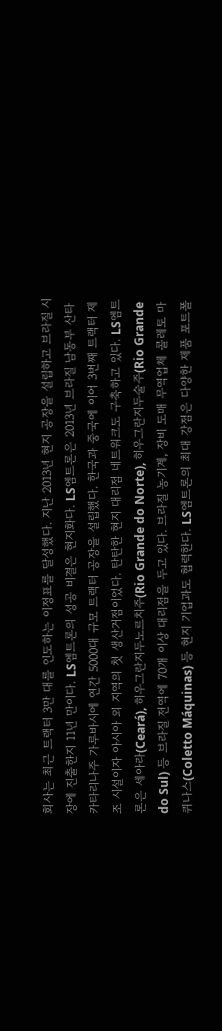회사는 최근 트랙터 3만 대를 인도하는 이정표를 달성했다. 지난 2013년 현지 공장을 설립하고 브라질 시장에 진출한지 11년 만이다. LS엠트론의 성공 비결은 현지화다. LS엠트론은 2013년 브라질 남동부 산타카타리나주 가루바시에 연간 5000대 규모 트랙터 공장을 설립했다. 한국과 중국에 이어 3번째 트랙터 제조 시설이자 아시아 외 지역의 첫 생산거점이었다. 탄탄한 현지 대리점 네트워크도 구축하고 있다. LS엠트론은 세아라(Ceará), 히우그란지두노르치주(Rio Grande do Norte), 히우그란지두술주(Rio Grande do Sul) 등 브라질 전역에 70개 이상 대리점을 두고 있다. 브라질 농기계, 장비 도매 무역업체 콜레토 마퀴나스(Coletto Máquinas) 등 현지 기업과도 협력한다. LS엠트론의 최대 강점은 다양한 제품 포트폴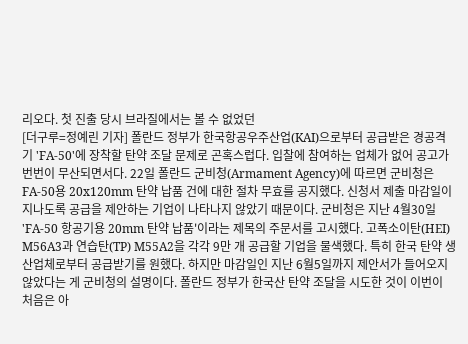리오다. 첫 진출 당시 브라질에서는 볼 수 없었던
[더구루=정예린 기자] 폴란드 정부가 한국항공우주산업(KAI)으로부터 공급받은 경공격기 'FA-50'에 장착할 탄약 조달 문제로 곤혹스럽다. 입찰에 참여하는 업체가 없어 공고가 번번이 무산되면서다. 22일 폴란드 군비청(Armament Agency)에 따르면 군비청은 FA-50용 20x120mm 탄약 납품 건에 대한 절차 무효를 공지했다. 신청서 제출 마감일이 지나도록 공급을 제안하는 기업이 나타나지 않았기 때문이다. 군비청은 지난 4월30일 'FA-50 항공기용 20mm 탄약 납품'이라는 제목의 주문서를 고시했다. 고폭소이탄(HEI) M56A3과 연습탄(TP) M55A2을 각각 9만 개 공급할 기업을 물색했다. 특히 한국 탄약 생산업체로부터 공급받기를 원했다. 하지만 마감일인 지난 6월5일까지 제안서가 들어오지 않았다는 게 군비청의 설명이다. 폴란드 정부가 한국산 탄약 조달을 시도한 것이 이번이 처음은 아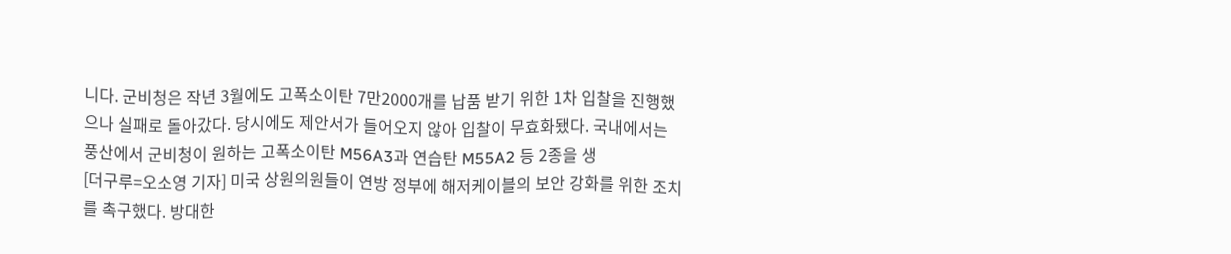니다. 군비청은 작년 3월에도 고폭소이탄 7만2000개를 납품 받기 위한 1차 입찰을 진행했으나 실패로 돌아갔다. 당시에도 제안서가 들어오지 않아 입찰이 무효화됐다. 국내에서는 풍산에서 군비청이 원하는 고폭소이탄 M56A3과 연습탄 M55A2 등 2종을 생
[더구루=오소영 기자] 미국 상원의원들이 연방 정부에 해저케이블의 보안 강화를 위한 조치를 촉구했다. 방대한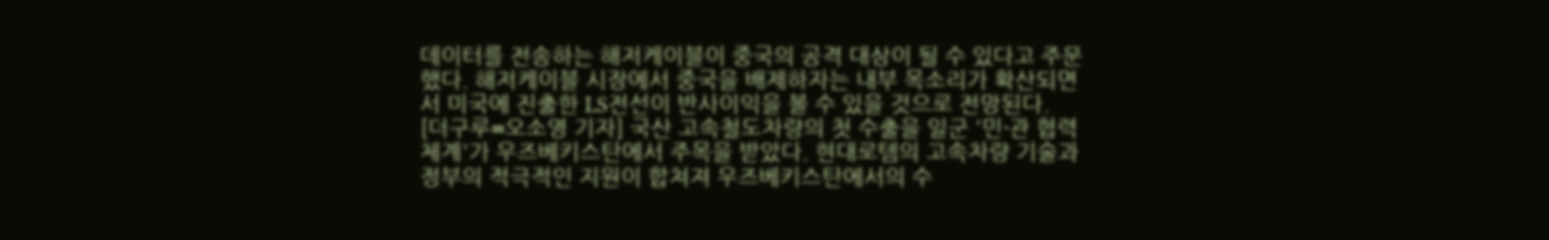데이터를 전송하는 해저케이블이 중국의 공격 대상이 될 수 있다고 주문했다. 해저케이블 시장에서 중국을 배제하자는 내부 목소리가 확산되면서 미국에 진출한 LS전선이 반사이익을 볼 수 있을 것으로 전망된다.
[더구루=오소영 기자] 국산 고속철도차량의 첫 수출을 일군 '민·관 협력 체계'가 우즈베키스탄에서 주목을 받았다. 현대로템의 고속차량 기술과 정부의 적극적인 지원이 합쳐져 우즈베키스탄에서의 수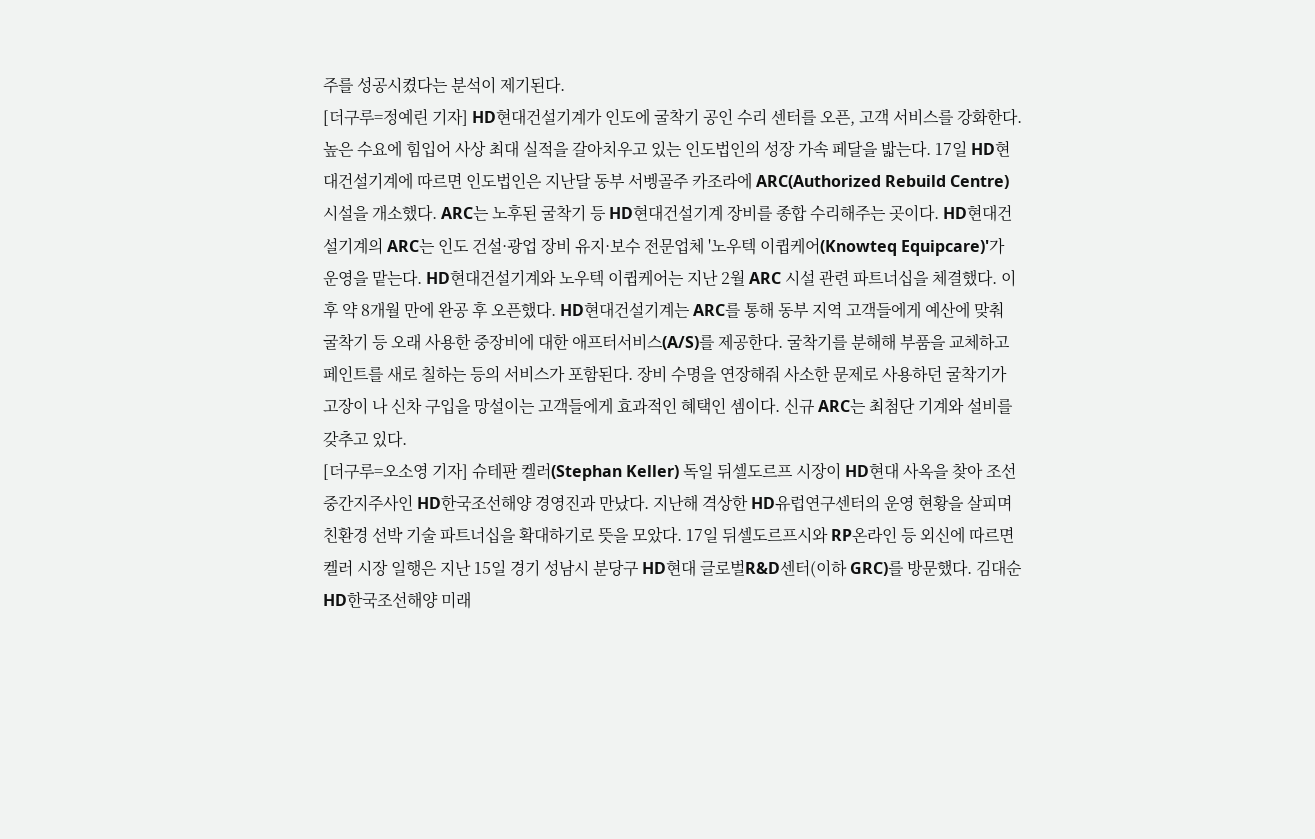주를 성공시켰다는 분석이 제기된다.
[더구루=정예린 기자] HD현대건설기계가 인도에 굴착기 공인 수리 센터를 오픈, 고객 서비스를 강화한다. 높은 수요에 힘입어 사상 최대 실적을 갈아치우고 있는 인도법인의 성장 가속 페달을 밟는다. 17일 HD현대건설기계에 따르면 인도법인은 지난달 동부 서벵골주 카조라에 ARC(Authorized Rebuild Centre) 시설을 개소했다. ARC는 노후된 굴착기 등 HD현대건설기계 장비를 종합 수리해주는 곳이다. HD현대건설기계의 ARC는 인도 건설·광업 장비 유지·보수 전문업체 '노우텍 이큅케어(Knowteq Equipcare)'가 운영을 맡는다. HD현대건설기계와 노우텍 이큅케어는 지난 2월 ARC 시설 관련 파트너십을 체결했다. 이후 약 8개월 만에 완공 후 오픈했다. HD현대건설기계는 ARC를 통해 동부 지역 고객들에게 예산에 맞춰 굴착기 등 오래 사용한 중장비에 대한 애프터서비스(A/S)를 제공한다. 굴착기를 분해해 부품을 교체하고 페인트를 새로 칠하는 등의 서비스가 포함된다. 장비 수명을 연장해줘 사소한 문제로 사용하던 굴착기가 고장이 나 신차 구입을 망설이는 고객들에게 효과적인 혜택인 셈이다. 신규 ARC는 최첨단 기계와 설비를 갖추고 있다.
[더구루=오소영 기자] 슈테판 켈러(Stephan Keller) 독일 뒤셀도르프 시장이 HD현대 사옥을 찾아 조선 중간지주사인 HD한국조선해양 경영진과 만났다. 지난해 격상한 HD유럽연구센터의 운영 현황을 살피며 친환경 선박 기술 파트너십을 확대하기로 뜻을 모았다. 17일 뒤셀도르프시와 RP온라인 등 외신에 따르면 켈러 시장 일행은 지난 15일 경기 성남시 분당구 HD현대 글로벌R&D센터(이하 GRC)를 방문했다. 김대순 HD한국조선해양 미래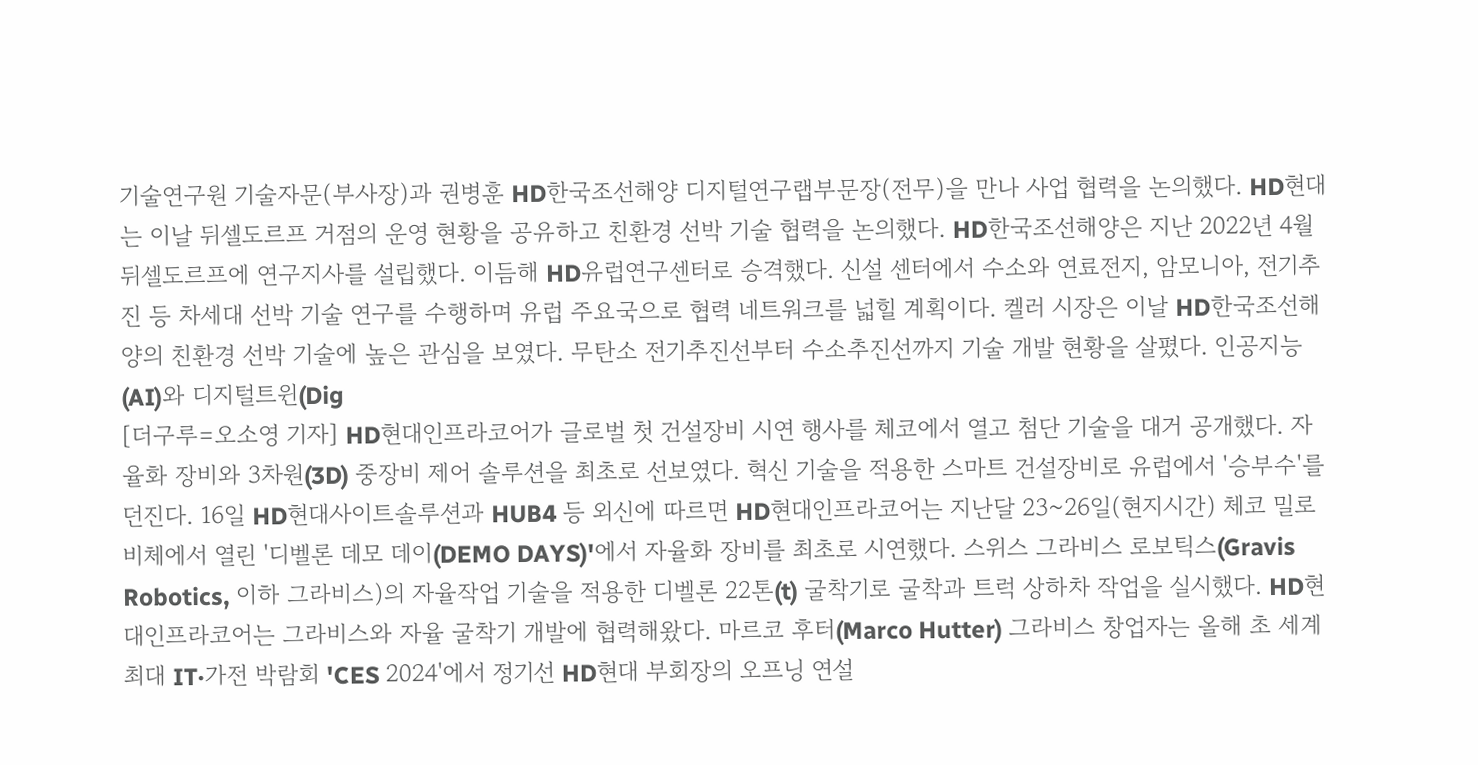기술연구원 기술자문(부사장)과 권병훈 HD한국조선해양 디지털연구랩부문장(전무)을 만나 사업 협력을 논의했다. HD현대는 이날 뒤셀도르프 거점의 운영 현황을 공유하고 친환경 선박 기술 협력을 논의했다. HD한국조선해양은 지난 2022년 4월 뒤셀도르프에 연구지사를 설립했다. 이듬해 HD유럽연구센터로 승격했다. 신설 센터에서 수소와 연료전지, 암모니아, 전기추진 등 차세대 선박 기술 연구를 수행하며 유럽 주요국으로 협력 네트워크를 넓힐 계획이다. 켈러 시장은 이날 HD한국조선해양의 친환경 선박 기술에 높은 관심을 보였다. 무탄소 전기추진선부터 수소추진선까지 기술 개발 현황을 살폈다. 인공지능(AI)와 디지털트윈(Dig
[더구루=오소영 기자] HD현대인프라코어가 글로벌 첫 건설장비 시연 행사를 체코에서 열고 첨단 기술을 대거 공개했다. 자율화 장비와 3차원(3D) 중장비 제어 솔루션을 최초로 선보였다. 혁신 기술을 적용한 스마트 건설장비로 유럽에서 '승부수'를 던진다. 16일 HD현대사이트솔루션과 HUB4 등 외신에 따르면 HD현대인프라코어는 지난달 23~26일(현지시간) 체코 밀로비체에서 열린 '디벨론 데모 데이(DEMO DAYS)'에서 자율화 장비를 최초로 시연했다. 스위스 그라비스 로보틱스(Gravis Robotics, 이하 그라비스)의 자율작업 기술을 적용한 디벨론 22톤(t) 굴착기로 굴착과 트럭 상하차 작업을 실시했다. HD현대인프라코어는 그라비스와 자율 굴착기 개발에 협력해왔다. 마르코 후터(Marco Hutter) 그라비스 창업자는 올해 초 세계 최대 IT·가전 박람회 'CES 2024'에서 정기선 HD현대 부회장의 오프닝 연설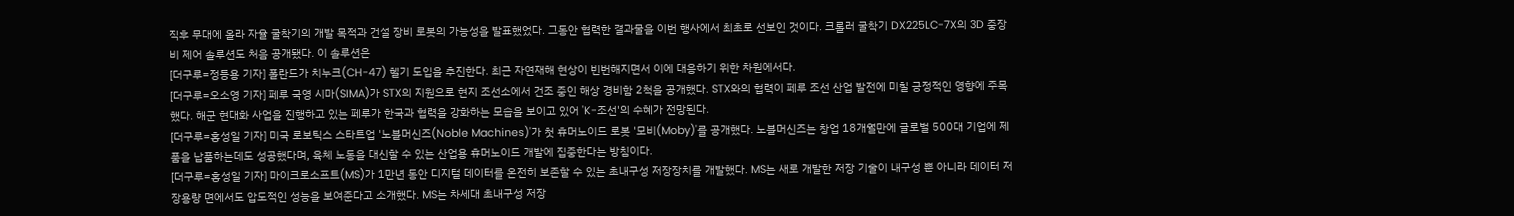직후 무대에 올라 자율 굴착기의 개발 목적과 건설 장비 로봇의 가능성을 발표했었다. 그동안 협력한 결과물을 이번 행사에서 최초로 선보인 것이다. 크롤러 굴착기 DX225LC-7X의 3D 중장비 제어 솔루션도 처음 공개됐다. 이 솔루션은
[더구루=정등용 기자] 폴란드가 치누크(CH-47) 헬기 도입을 추진한다. 최근 자연재해 현상이 빈번해지면서 이에 대응하기 위한 차원에서다.
[더구루=오소영 기자] 페루 국영 시마(SIMA)가 STX의 지원으로 현지 조선소에서 건조 중인 해상 경비함 2척을 공개했다. STX와의 협력이 페루 조선 산업 발전에 미칠 긍정적인 영향에 주목했다. 해군 현대화 사업을 진행하고 있는 페루가 한국과 협력을 강화하는 모습을 보이고 있어 'K-조선'의 수혜가 전망된다.
[더구루=홍성일 기자] 미국 로보틱스 스타트업 '노블머신즈(Noble Machines)'가 첫 휴머노이드 로봇 '모비(Moby)'를 공개했다. 노블머신즈는 창업 18개월만에 글로벌 500대 기업에 제품을 납품하는데도 성공했다며, 육체 노동을 대신할 수 있는 산업용 휴머노이드 개발에 집중한다는 방침이다.
[더구루=홍성일 기자] 마이크로소프트(MS)가 1만년 동안 디지털 데이터를 온전히 보존할 수 있는 초내구성 저장장치를 개발했다. MS는 새로 개발한 저장 기술이 내구성 뿐 아니라 데이터 저장용량 면에서도 압도적인 성능을 보여준다고 소개했다. MS는 차세대 초내구성 저장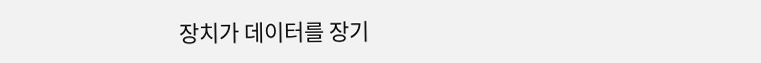장치가 데이터를 장기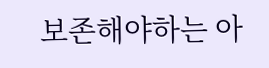보존해야하는 아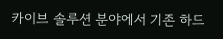카이브 솔루션 분야에서 기존 하드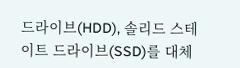드라이브(HDD), 솔리드 스테이트 드라이브(SSD)를 대체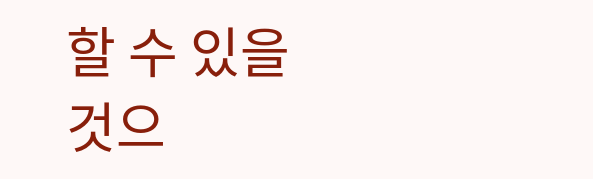할 수 있을 것으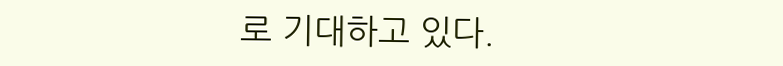로 기대하고 있다.